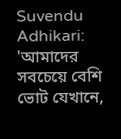Suvendu Adhikari: 'আমাদের সবচেয়ে বেশি ভোট যেখানে,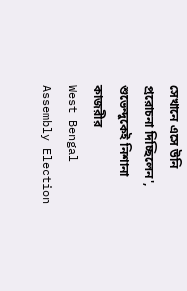সেখানে এসে উনি প্ররোচনা দিচ্ছিলেন', শুভেন্দুকেই নিশানা কাজরীর
West Bengal Assembly Election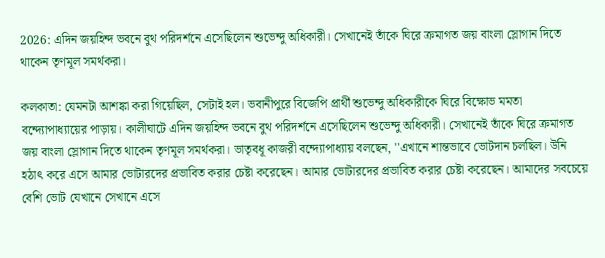2026: এদিন জয়হিন্দ ভবনে বুথ পরিদর্শনে এসেছিলেন শুভেন্দু অধিকারী। সেখানেই তাঁকে ঘিরে ক্রমাগত জয় বাংলা স্লোগান দিতে থাকেন তৃণমূল সমর্থকরা।

কলকাতা: যেমনটা আশঙ্কা করা গিয়েছিল, সেটাই হল। ভবানীপুরে বিজেপি প্রার্থী শুভেন্দু অধিকারীকে ঘিরে বিক্ষোভ মমতা বন্দ্যোপাধ্যায়ের পাড়ায়। কালীঘাটে এদিন জয়হিন্দ ভবনে বুথ পরিদর্শনে এসেছিলেন শুভেন্দু অধিকারী। সেখানেই তাঁকে ঘিরে ক্রমাগত জয় বাংলা স্লোগান দিতে থাকেন তৃণমূল সমর্থকরা। ভাতৃবধূ কাজরী বন্দ্যোপাধ্যায় বলছেন, ''এখানে শান্তভাবে ভোটদান চলছিল। উনি হঠাৎ করে এসে আমার ভোটারদের প্রভাবিত করার চেষ্টা করেছেন। আমার ভোটারদের প্রভাবিত করার চেষ্টা করেছেন। আমাদের সবচেয়ে বেশি ভোট যেখানে সেখানে এসে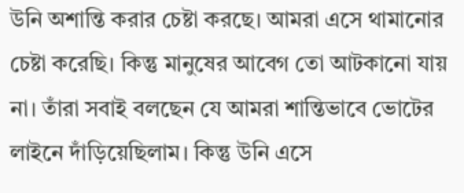উনি অশান্তি করার চেষ্টা করছে। আমরা এসে থামানোর চেষ্টা করেছি। কিন্তু মানুষের আবেগ তো আটকানো যায় না। তাঁরা সবাই বলছেন যে আমরা শান্তিভাবে ভোটের লাইনে দাঁড়িয়েছিলাম। কিন্তু উনি এসে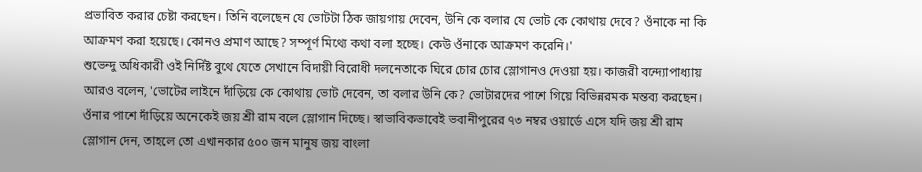প্রভাবিত করার চেষ্টা করছেন। তিনি বলেছেন যে ভোটটা ঠিক জায়গায় দেবেন, উনি কে বলার যে ভোট কে কোথায় দেবে? ওঁনাকে না কি আক্রমণ করা হয়েছে। কোনও প্রমাণ আছে? সম্পূর্ণ মিথ্যে কথা বলা হচ্ছে। কেউ ওঁনাকে আক্রমণ করেনি।'
শুভেন্দু অধিকারী ওই নির্দিষ্ট বুথে যেতে সেখানে বিদায়ী বিরোধী দলনেতাকে ঘিরে চোর চোর স্লোগানও দেওয়া হয়। কাজরী বন্দ্যোপাধ্যায় আরও বলেন, 'ভোটের লাইনে দাঁড়িয়ে কে কোথায় ভোট দেবেন, তা বলার উনি কে? ভোটারদের পাশে গিয়ে বিভিন্নরমক মন্তব্য করছেন। ওঁনার পাশে দাঁড়িয়ে অনেকেই জয় শ্রী রাম বলে স্লোগান দিচ্ছে। স্বাভাবিকভাবেই ভবানীপুরের ৭৩ নম্বর ওয়ার্ডে এসে যদি জয় শ্রী রাম স্লোগান দেন, তাহলে তো এখানকার ৫০০ জন মানুষ জয় বাংলা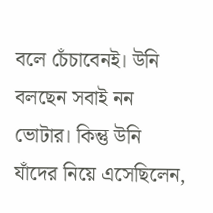বলে চেঁচাবেনই। উনি বলছেন সবাই নন ভোটার। কিন্তু উনি যাঁদের নিয়ে এসেছিলেন,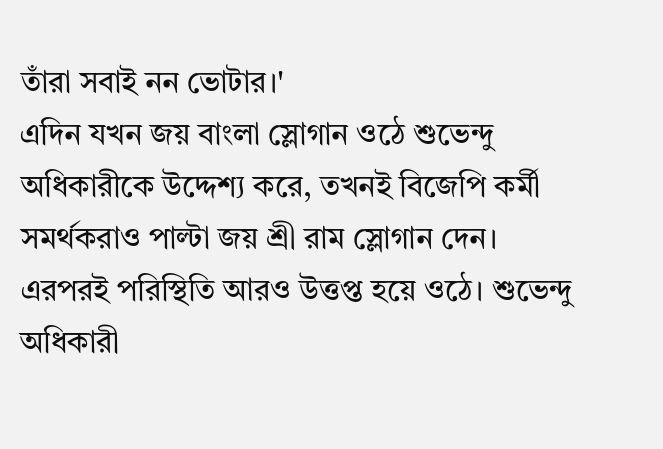তাঁরা সবাই নন ভোটার।'
এদিন যখন জয় বাংলা স্লোগান ওঠে শুভেন্দু অধিকারীকে উদ্দেশ্য করে, তখনই বিজেপি কর্মী সমর্থকরাও পাল্টা জয় শ্রী রাম স্লোগান দেন। এরপরই পরিস্থিতি আরও উত্তপ্ত হয়ে ওঠে। শুভেন্দু অধিকারী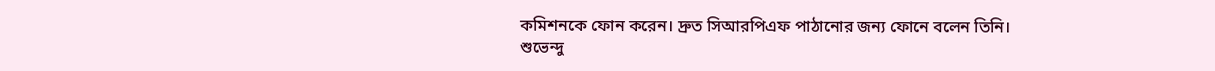কমিশনকে ফোন করেন। দ্রুত সিআরপিএফ পাঠানোর জন্য ফোনে বলেন তিনি। শুভেন্দু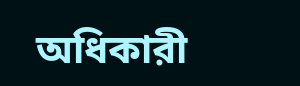অধিকারী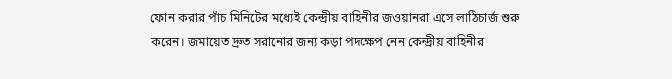ফোন করার পাঁচ মিনিটের মধ্যেই কেন্দ্রীয় বাহিনীর জওয়ানরা এসে লাঠিচার্জ শুরু করেন। জমায়েত দ্রুত সরানোর জন্য কড়া পদক্ষেপ নেন কেন্দ্রীয় বাহিনীর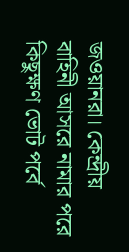জওয়ানরা। কেন্দ্রীয় বাহিনী আসরে নামার পরে কিছুক্ষণ ভোট পর্বে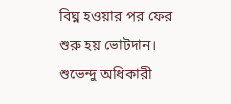বিঘ্ন হওয়ার পর ফের শুরু হয় ভোটদান। শুভেন্দু অধিকারী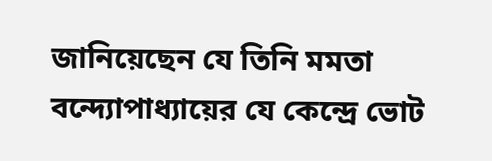জানিয়েছেন যে তিনি মমতা বন্দ্যোপাধ্যায়ের যে কেন্দ্রে ভোট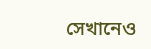সেখানেও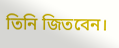তিনি জিতবেন।